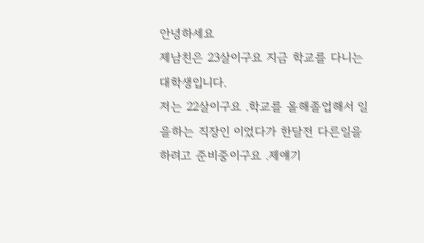안녕하세요
제남친은 23살이구요 지금 학교를 다니는 대학생입니다.
저는 22살이구요 .학교를 올해졸업해서 일을하는 직장인 이었다가 한달전 다른일을
하려고 준비중이구요 .제얘기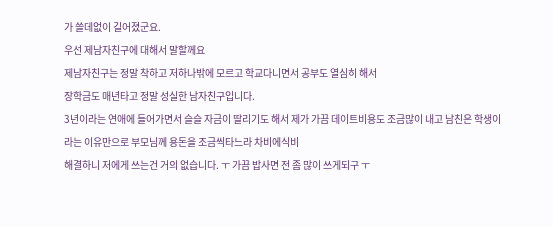가 쓸데없이 길어졌군요.
우선 제남자친구에 대해서 말할께요
제남자친구는 정말 착하고 저하나밖에 모르고 학교다니면서 공부도 열심히 해서
장학금도 매년타고 정말 성실한 남자친구입니다.
3년이라는 연애에 들어가면서 슬슬 자금이 딸리기도 해서 제가 가끔 데이트비용도 조금많이 내고 남친은 학생이라는 이유만으로 부모님께 용돈을 조금씩타느라 차비에식비
해결하니 저에게 쓰는건 거의 없습니다. ㅜ 가끔 밥사면 전 좀 많이 쓰게되구 ㅜ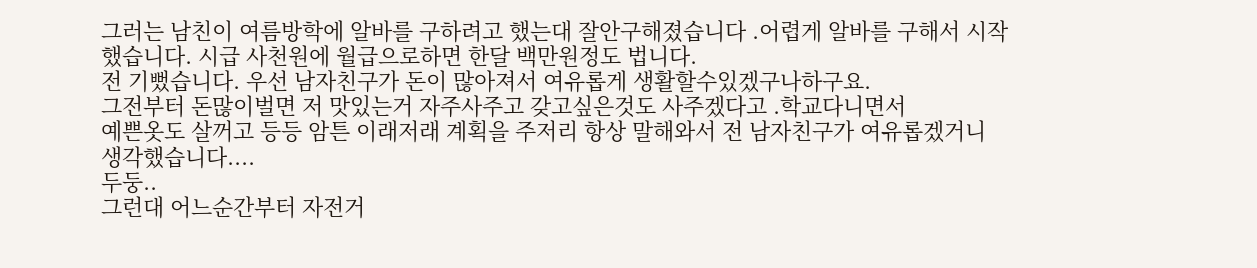그러는 남친이 여름방학에 알바를 구하려고 했는대 잘안구해졌습니다 .어렵게 알바를 구해서 시작했습니다. 시급 사천원에 월급으로하면 한달 백만원정도 법니다.
전 기뻤습니다. 우선 남자친구가 돈이 많아져서 여유롭게 생활할수있겠구나하구요.
그전부터 돈많이벌면 저 맛있는거 자주사주고 갖고싶은것도 사주겠다고 .학교다니면서
예쁜옷도 살꺼고 등등 암튼 이래저래 계획을 주저리 항상 말해와서 전 남자친구가 여유롭겠거니 생각했습니다....
두둥..
그런대 어느순간부터 자전거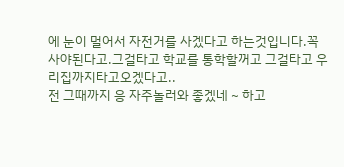에 눈이 멀어서 자전거를 사겠다고 하는것입니다.꼭사야된다고.그걸타고 학교를 통학할꺼고 그걸타고 우리집까지타고오겠다고..
전 그때까지 응 자주놀러와 좋겠네 ~ 하고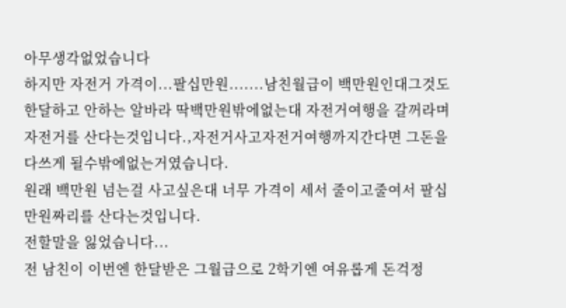아무생각없었습니다
하지만 자전거 가격이...팔십만원.......남친월급이 백만원인대그것도 한달하고 안하는 알바라 딱백만원밖에없는대 자전거여행을 갈꺼라며 자전거를 산다는것입니다.,자전거사고자전거여행까지간다면 그돈을 다쓰게 될수밖에없는거였습니다.
원래 백만원 넘는걸 사고싶은대 너무 가격이 세서 줄이고줄여서 팔십만원짜리를 산다는것입니다.
전할말을 잃었습니다...
전 남친이 이번엔 한달받은 그월급으로 2학기엔 여유롭게 돈걱정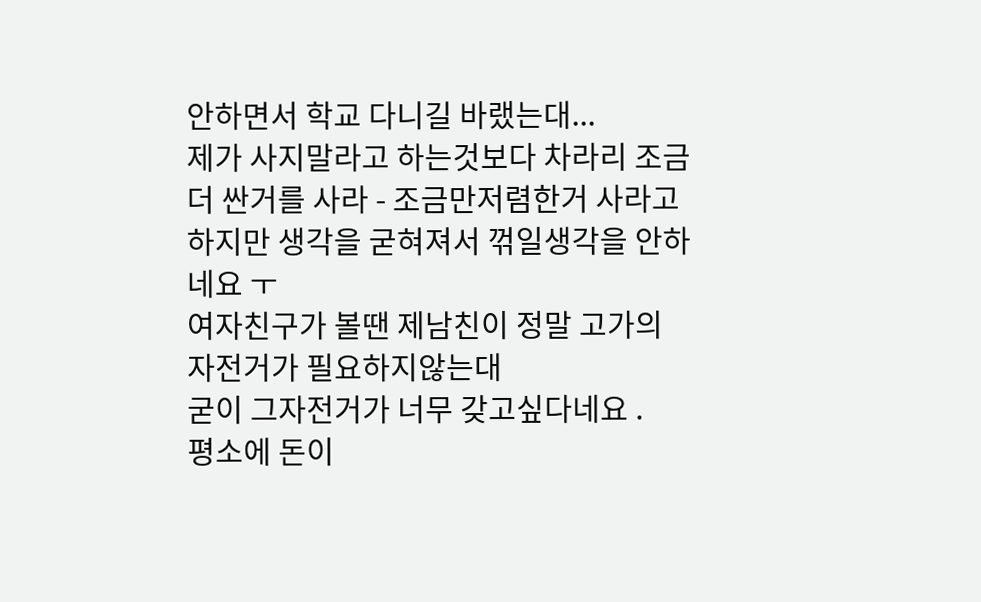안하면서 학교 다니길 바랬는대...
제가 사지말라고 하는것보다 차라리 조금 더 싼거를 사라 - 조금만저렴한거 사라고하지만 생각을 굳혀져서 꺾일생각을 안하네요 ㅜ
여자친구가 볼땐 제남친이 정말 고가의 자전거가 필요하지않는대
굳이 그자전거가 너무 갖고싶다네요 .
평소에 돈이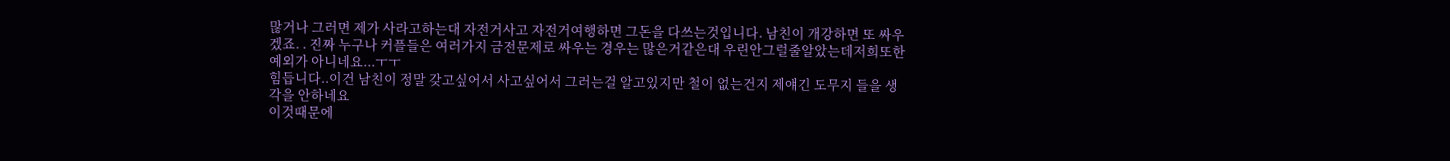많거나 그러면 제가 사라고하는대 자전거사고 자전거여행하면 그돈을 다쓰는것입니다. 남친이 개강하면 또 싸우겠죠. . 진짜 누구나 커플들은 여러가지 금전문제로 싸우는 경우는 많은거같은대 우린안그럴줄알았는데저희또한 예외가 아니네요...ㅜㅜ
힘듭니다..이건 남친이 정말 갖고싶어서 사고싶어서 그러는걸 알고있지만 철이 없는건지 제얘긴 도무지 들을 생각을 안하네요
이것때문에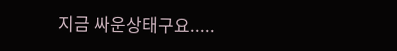지금 싸운상태구요.....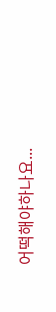어떡해야하나요...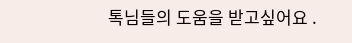톡님들의 도움을 받고싶어요 .